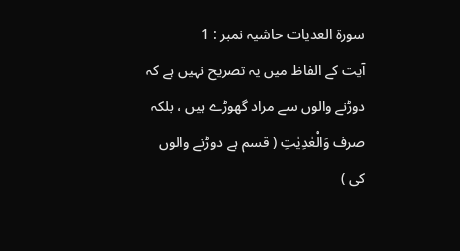سورة العدیات حاشیہ نمبر : 1
آیت کے الفاظ میں یہ تصریح نہیں ہے کہ دوڑنے والوں سے مراد گھوڑے ہیں ، بلکہ صرف وَالْعٰدِيٰتِ ( قسم ہے دوڑنے والوں کی )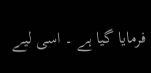فرمایا گیا ہے ۔ اسی لیے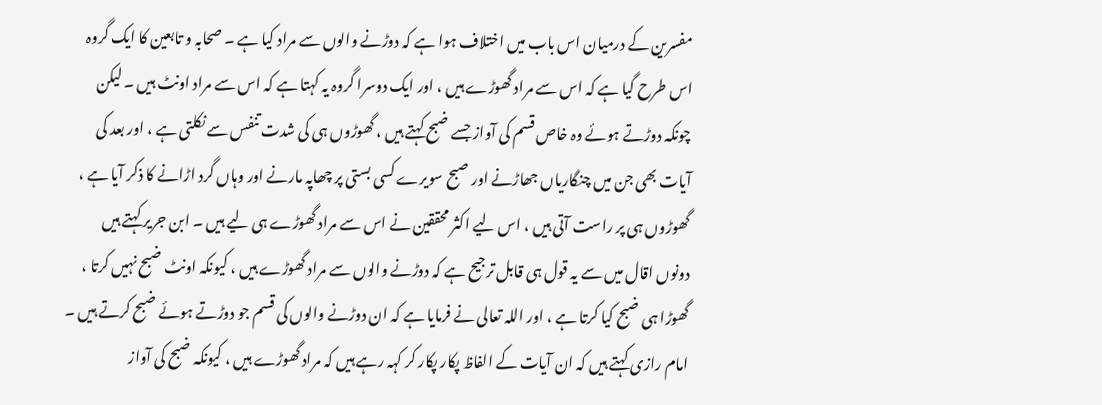مفسرین کے درمیان اس باب میں اختلاف ہوا ہے کہ دوڑنے والوں سے مراد کیا ہے ۔ صحابہ و تابعین کا ایک گروہ اس طرح گیا ہے کہ اس سے مراد گھوڑے ہیں ، اور ایک دوسرا گروہ یہ کہتا ہے کہ اس سے مراد اونٹ ہیں ۔ لیکن چونکہ دوڑتے ہوئے وہ خاص قسم کی آواز جسے ضبح کہتے ہیں ، گھوڑوں ہی کی شدت تنفس سے نکلتی ہے ، اور بعد کی آیات بھی جن میں چنگاریاں جھاڑنے اور صبح سویرے کسی بستی پر چھاپہ مارنے اور وہاں گرد اڑانے کا ذکر آیا ہے ، گھوڑوں ہی پر راست آتی ہیں ، اس لیے اکثر محققین نے اس سے مراد گھوڑے ہی لیے ہیں ۔ ابن جریر کہتے ہیں دونوں اقال میں سے یہ قول ہی قابل ترجیح ہے کہ دوڑنے والوں سے مراد گھوڑے ہیں ، کیونکہ اونٹ ضبح نہیں کرتا ، گھوڑا ہی ضبح کیا کرتا ہے ، اور اللہ تعالی نے فرمایا ہے کہ ان دوڑنے والوں کی قسم جو دوڑتے ہوئے ضبح کرتے ہیں ۔ امام رازی کہتے ہیں کہ ان آیات کے الفاظ پکار پکار کر کہہ رہے ہیں کہ مراد گھوڑے ہیں ، کیونکہ ضبح کی آواز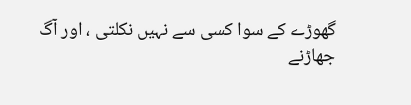گھوڑے کے سوا کسی سے نہیں نکلتی ، اور آگ جھاڑنے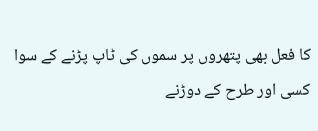کا فعل بھی پتھروں پر سموں کی ٹاپ پڑنے کے سوا کسی اور طرح کے دوڑنے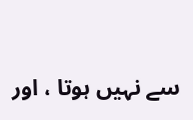سے نہیں ہوتا ، اور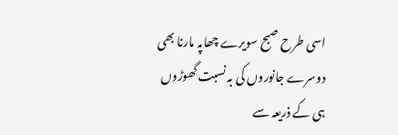اسی طرح صبح سویرے چھاپہ مارنا بھی دوسرے جانوروں کی بہ نسبت گھوڑوں ہی کے ذریعہ سے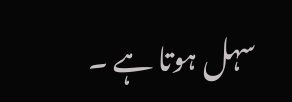سہل ہوتا ہے ۔